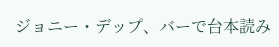ジョニー・デップ、バーで台本読み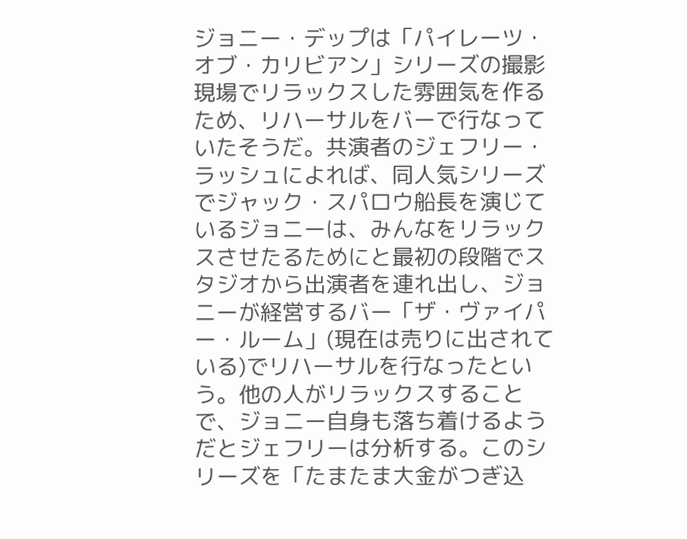ジョニー・デップは「パイレーツ・オブ・カリビアン」シリーズの撮影現場でリラックスした雰囲気を作るため、リハーサルをバーで行なっていたそうだ。共演者のジェフリー・ラッシュによれば、同人気シリーズでジャック・スパロウ船長を演じているジョニーは、みんなをリラックスさせたるためにと最初の段階でスタジオから出演者を連れ出し、ジョニーが経営するバー「ザ・ヴァイパー・ルーム」(現在は売りに出されている)でリハーサルを行なったという。他の人がリラックスすることで、ジョニー自身も落ち着けるようだとジェフリーは分析する。このシリーズを「たまたま大金がつぎ込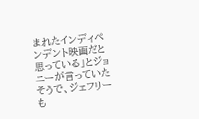まれたインディペンデント映画だと思っている」とジョニーが言っていたそうで、ジェフリーも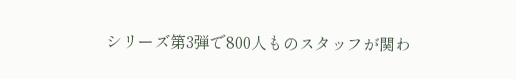シリーズ第3弾で800人ものスタッフが関わ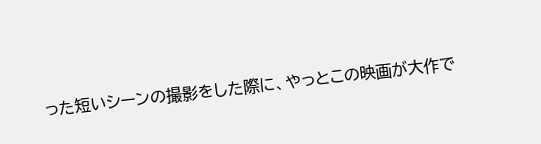った短いシーンの撮影をした際に、やっとこの映画が大作で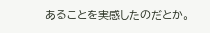あることを実感したのだとか。